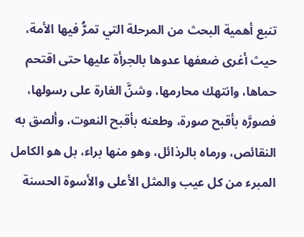تنبع أهمية البحث من المرحلة التي تمرُّ فيها الأمة، حيث أغرى ضعفها عدوها بالجرأة عليها حتى اقتحم حماها، وانتهك محارمها، وشنَّ الغارة على رسولها، فصورَّه بأقبح صورة، وطعنه بأقبح النعوت، وألصق به النقائص، ورماه بالرذائل، وهو منها براء، بل هو الكامل المبرء من كل عيب والمثل الأعلى والأسوة الحسنة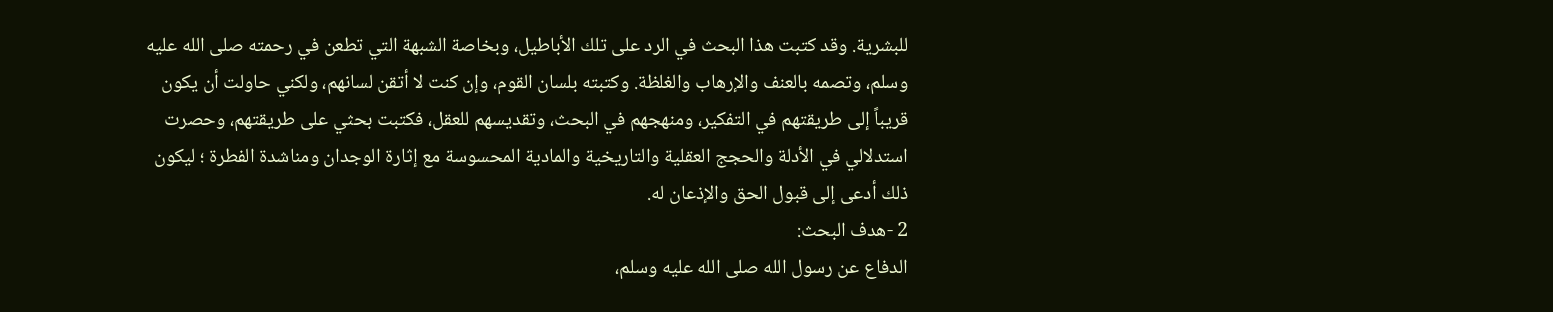للبشرية. وقد كتبت هذا البحث في الرد على تلك الأباطيل، وبخاصة الشبهة التي تطعن في رحمته صلى الله عليه وسلم، وتصمه بالعنف والإرهاب والغلظة. وكتبته بلسان القوم، وإن كنت لا أتقن لسانهم، ولكني حاولت أن يكون قريباً إلى طريقتهم في التفكير، ومنهجهم في البحث، وتقديسهم للعقل، فكتبت بحثي على طريقتهم، وحصرت استدلالي في الأدلة والحجج العقلية والتاريخية والمادية المحسوسة مع إثارة الوجدان ومناشدة الفطرة ؛ ليكون ذلك أدعى إلى قبول الحق والإذعان له.
2 -هدف البحث:
الدفاع عن رسول الله صلى الله عليه وسلم،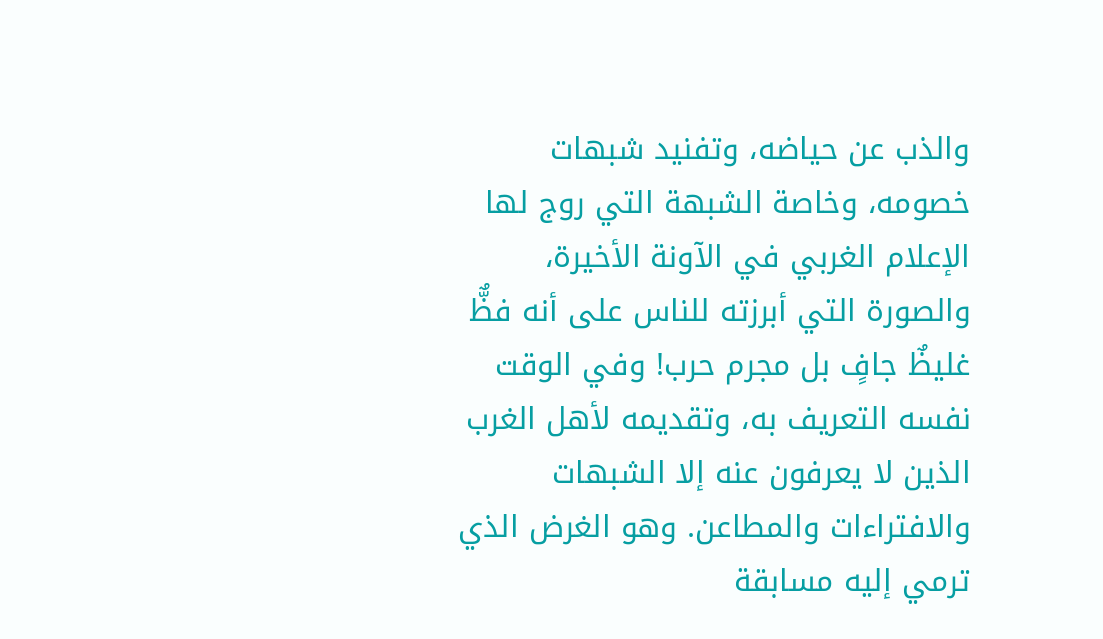والذب عن حياضه، وتفنيد شبهات خصومه، وخاصة الشبهة التي روج لها الإعلام الغربي في الآونة الأخيرة، والصورة التي أبرزته للناس على أنه فظٌّ غليظٌ جافٍ بل مجرم حرب! وفي الوقت نفسه التعريف به، وتقديمه لأهل الغرب الذين لا يعرفون عنه إلا الشبهات والافتراءات والمطاعن. وهو الغرض الذي ترمي إليه مسابقة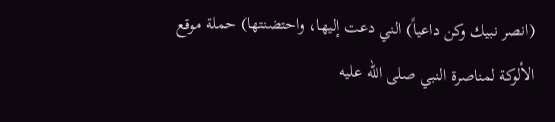(انصر نبيك وكن داعياً) الني دعت إليها، واحتضنتها) حملة موقع الألوكة لمناصرة النبي صلى الله عليه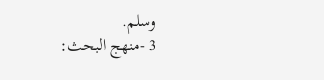وسلم.
3 -منهج البحث: